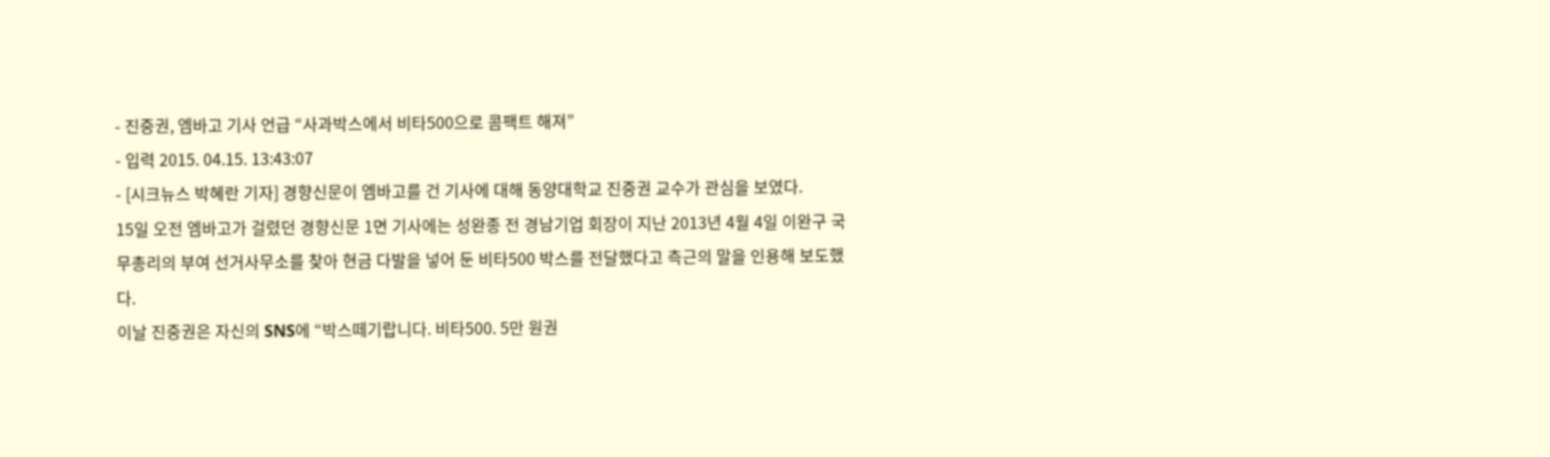- 진중권, 엠바고 기사 언급 “사과박스에서 비타500으로 콤팩트 해져”
- 입력 2015. 04.15. 13:43:07
- [시크뉴스 박혜란 기자] 경향신문이 엠바고를 건 기사에 대해 동양대학교 진중권 교수가 관심을 보였다.
15일 오전 엠바고가 걸렸던 경향신문 1면 기사에는 성완종 전 경남기업 회장이 지난 2013년 4월 4일 이완구 국무총리의 부여 선거사무소를 찾아 현금 다발을 넣어 둔 비타500 박스를 전달했다고 측근의 말을 인용해 보도했다.
이날 진중권은 자신의 SNS에 “박스떼기랍니다. 비타500. 5만 원권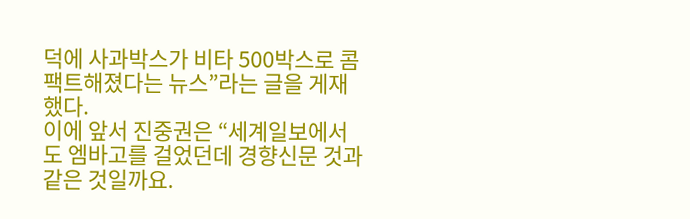덕에 사과박스가 비타 500박스로 콤팩트해졌다는 뉴스”라는 글을 게재했다.
이에 앞서 진중권은 “세계일보에서도 엠바고를 걸었던데 경향신문 것과 같은 것일까요.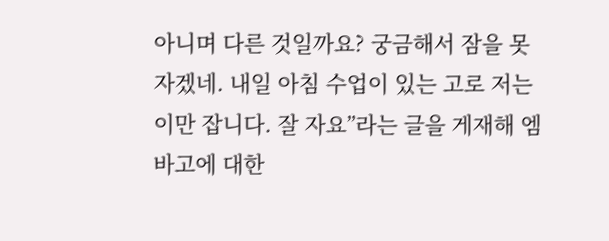아니며 다른 것일까요? 궁금해서 잠을 못 자겠네. 내일 아침 수업이 있는 고로 저는 이만 잡니다. 잘 자요”라는 글을 게재해 엠바고에 대한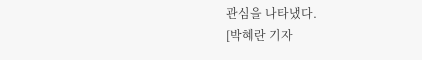관심을 나타냈다.
[박혜란 기자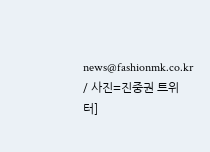news@fashionmk.co.kr / 사진=진중권 트위터]